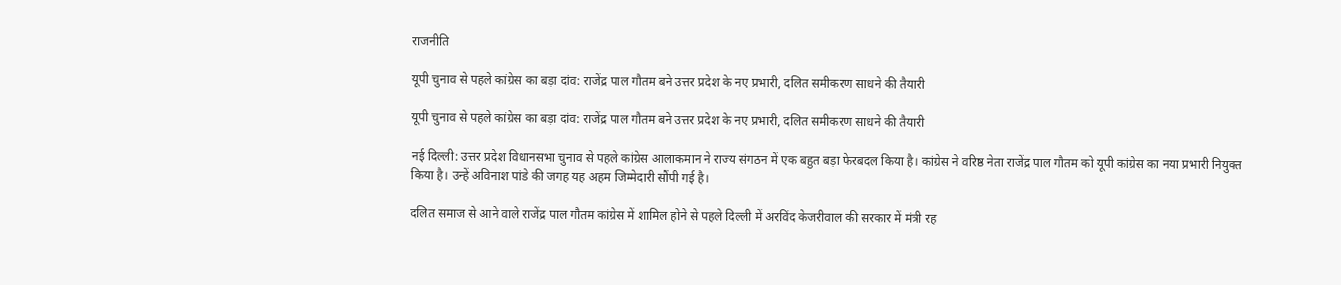राजनीति

यूपी चुनाव से पहले कांग्रेस का बड़ा दांव: राजेंद्र पाल गौतम बने उत्तर प्रदेश के नए प्रभारी, दलित समीकरण साधने की तैयारी

यूपी चुनाव से पहले कांग्रेस का बड़ा दांव: राजेंद्र पाल गौतम बने उत्तर प्रदेश के नए प्रभारी, दलित समीकरण साधने की तैयारी

नई दिल्ली: उत्तर प्रदेश विधानसभा चुनाव से पहले कांग्रेस आलाकमान ने राज्य संगठन में एक बहुत बड़ा फेरबदल किया है। कांग्रेस ने वरिष्ठ नेता राजेंद्र पाल गौतम को यूपी कांग्रेस का नया प्रभारी नियुक्त किया है। उन्हें अविनाश पांडे की जगह यह अहम जिम्मेदारी सौंपी गई है।

दलित समाज से आने वाले राजेंद्र पाल गौतम कांग्रेस में शामिल होने से पहले दिल्ली में अरविंद केजरीवाल की सरकार में मंत्री रह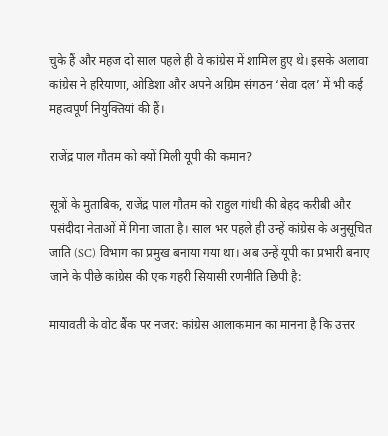चुके हैं और महज दो साल पहले ही वे कांग्रेस में शामिल हुए थे। इसके अलावा कांग्रेस ने हरियाणा, ओडिशा और अपने अग्रिम संगठन ‘सेवा दल’ में भी कई महत्वपूर्ण नियुक्तियां की हैं।

राजेंद्र पाल गौतम को क्यों मिली यूपी की कमान?

सूत्रों के मुताबिक, राजेंद्र पाल गौतम को राहुल गांधी की बेहद करीबी और पसंदीदा नेताओं में गिना जाता है। साल भर पहले ही उन्हें कांग्रेस के अनुसूचित जाति (SC) विभाग का प्रमुख बनाया गया था। अब उन्हें यूपी का प्रभारी बनाए जाने के पीछे कांग्रेस की एक गहरी सियासी रणनीति छिपी है:

मायावती के वोट बैंक पर नजर: कांग्रेस आलाकमान का मानना है कि उत्तर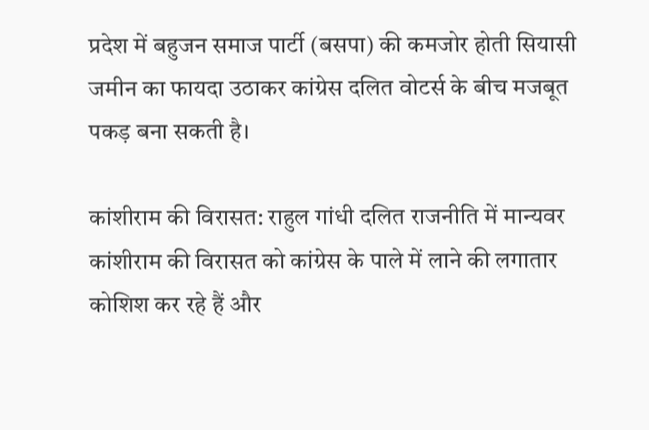प्रदेश में बहुजन समाज पार्टी (बसपा) की कमजोर होती सियासी जमीन का फायदा उठाकर कांग्रेस दलित वोटर्स के बीच मजबूत पकड़ बना सकती है।

कांशीराम की विरासत: राहुल गांधी दलित राजनीति में मान्यवर कांशीराम की विरासत को कांग्रेस के पाले में लाने की लगातार कोशिश कर रहे हैं और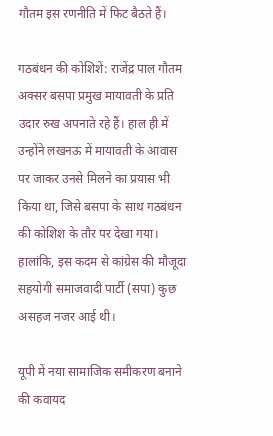गौतम इस रणनीति में फिट बैठते हैं।

गठबंधन की कोशिशें: राजेंद्र पाल गौतम अक्सर बसपा प्रमुख मायावती के प्रति उदार रुख अपनाते रहे हैं। हाल ही में उन्होंने लखनऊ में मायावती के आवास पर जाकर उनसे मिलने का प्रयास भी किया था, जिसे बसपा के साथ गठबंधन की कोशिश के तौर पर देखा गया। हालांकि, इस कदम से कांग्रेस की मौजूदा सहयोगी समाजवादी पार्टी (सपा) कुछ असहज नजर आई थी।

यूपी में नया सामाजिक समीकरण बनाने की कवायद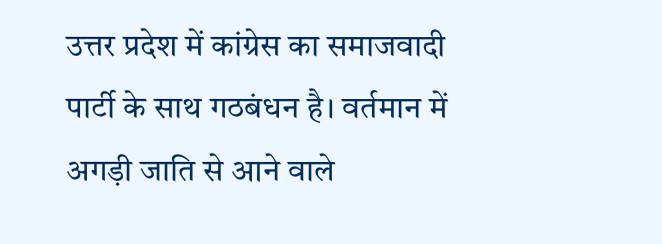उत्तर प्रदेश में कांग्रेस का समाजवादी पार्टी के साथ गठबंधन है। वर्तमान में अगड़ी जाति से आने वाले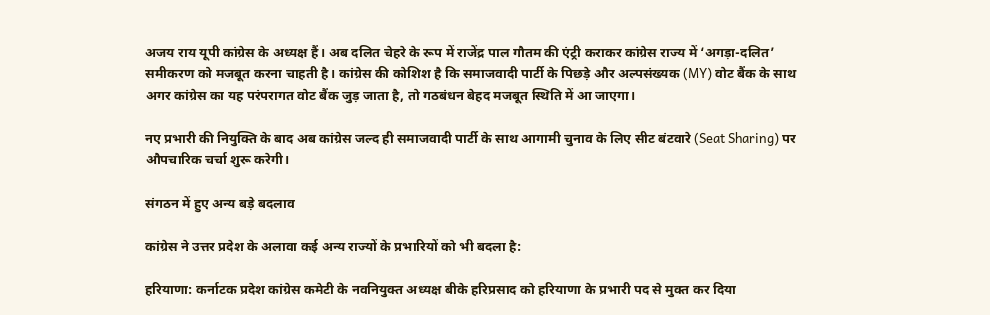अजय राय यूपी कांग्रेस के अध्यक्ष हैं। अब दलित चेहरे के रूप में राजेंद्र पाल गौतम की एंट्री कराकर कांग्रेस राज्य में ‘अगड़ा-दलित’ समीकरण को मजबूत करना चाहती है। कांग्रेस की कोशिश है कि समाजवादी पार्टी के पिछड़े और अल्पसंख्यक (MY) वोट बैंक के साथ अगर कांग्रेस का यह परंपरागत वोट बैंक जुड़ जाता है, तो गठबंधन बेहद मजबूत स्थिति में आ जाएगा।

नए प्रभारी की नियुक्ति के बाद अब कांग्रेस जल्द ही समाजवादी पार्टी के साथ आगामी चुनाव के लिए सीट बंटवारे (Seat Sharing) पर औपचारिक चर्चा शुरू करेगी।

संगठन में हुए अन्य बड़े बदलाव

कांग्रेस ने उत्तर प्रदेश के अलावा कई अन्य राज्यों के प्रभारियों को भी बदला है:

हरियाणा: कर्नाटक प्रदेश कांग्रेस कमेटी के नवनियुक्त अध्यक्ष बीके हरिप्रसाद को हरियाणा के प्रभारी पद से मुक्त कर दिया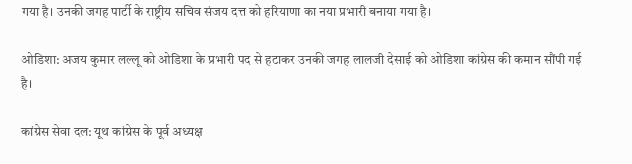गया है। उनकी जगह पार्टी के राष्ट्रीय सचिव संजय दत्त को हरियाणा का नया प्रभारी बनाया गया है।

ओडिशा: अजय कुमार लल्लू को ओडिशा के प्रभारी पद से हटाकर उनकी जगह लालजी देसाई को ओडिशा कांग्रेस की कमान सौंपी गई है।

कांग्रेस सेवा दल: यूथ कांग्रेस के पूर्व अध्यक्ष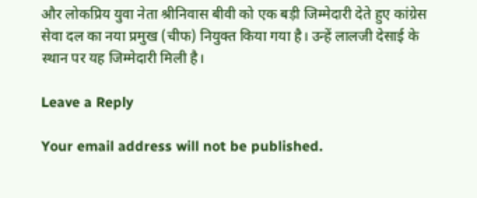और लोकप्रिय युवा नेता श्रीनिवास बीवी को एक बड़ी जिम्मेदारी देते हुए कांग्रेस सेवा दल का नया प्रमुख (चीफ) नियुक्त किया गया है। उन्हें लालजी देसाई के स्थान पर यह जिम्मेदारी मिली है।

Leave a Reply

Your email address will not be published.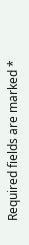Required fields are marked *